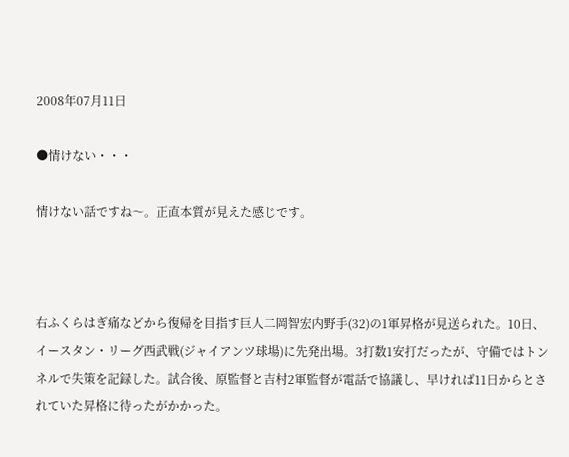2008年07月11日

●情けない・・・

情けない話ですね〜。正直本質が見えた感じです。



右ふくらはぎ痛などから復帰を目指す巨人二岡智宏内野手(32)の1軍昇格が見送られた。10日、イースタン・リーグ西武戦(ジャイアンツ球場)に先発出場。3打数1安打だったが、守備ではトンネルで失策を記録した。試合後、原監督と吉村2軍監督が電話で協議し、早ければ11日からとされていた昇格に待ったがかかった。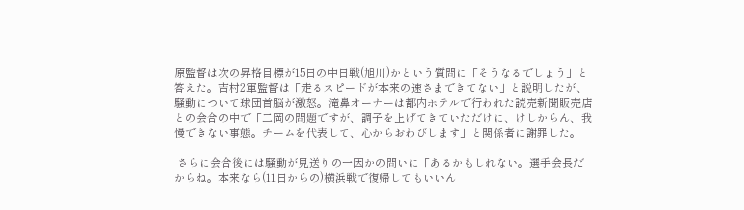原監督は次の昇格目標が15日の中日戦(旭川)かという質問に「そうなるでしょう」と答えた。吉村2軍監督は「走るスピードが本来の速さまできてない」と説明したが、騒動について球団首脳が激怒。滝鼻オーナーは都内ホテルで行われた読売新聞販売店との会合の中で「二岡の問題ですが、調子を上げてきていただけに、けしからん、我慢できない事態。チームを代表して、心からおわびします」と関係者に謝罪した。

 さらに会合後には騒動が見送りの一因かの問いに「あるかもしれない。選手会長だからね。本来なら(11日からの)横浜戦で復帰してもいいん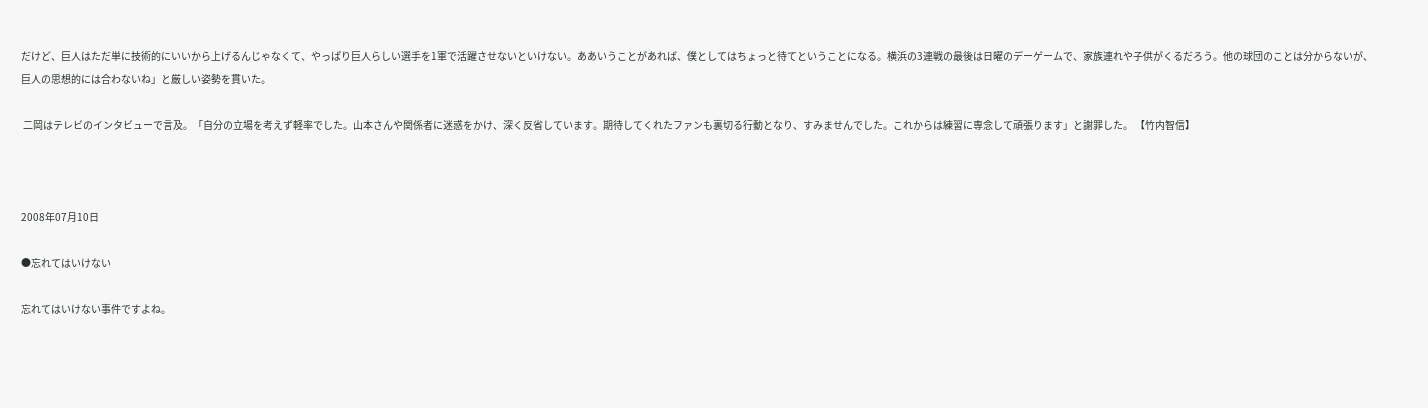だけど、巨人はただ単に技術的にいいから上げるんじゃなくて、やっぱり巨人らしい選手を1軍で活躍させないといけない。ああいうことがあれば、僕としてはちょっと待てということになる。横浜の3連戦の最後は日曜のデーゲームで、家族連れや子供がくるだろう。他の球団のことは分からないが、巨人の思想的には合わないね」と厳しい姿勢を貫いた。

 二岡はテレビのインタビューで言及。「自分の立場を考えず軽率でした。山本さんや関係者に迷惑をかけ、深く反省しています。期待してくれたファンも裏切る行動となり、すみませんでした。これからは練習に専念して頑張ります」と謝罪した。 【竹内智信】



2008年07月10日

●忘れてはいけない

忘れてはいけない事件ですよね。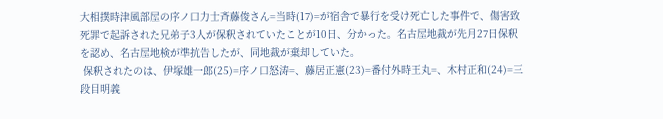大相撲時津風部屋の序ノ口力士斉藤俊さん=当時(17)=が宿舎で暴行を受け死亡した事件で、傷害致死罪で起訴された兄弟子3人が保釈されていたことが10日、分かった。名古屋地裁が先月27日保釈を認め、名古屋地検が準抗告したが、同地裁が棄却していた。
 保釈されたのは、伊塚雄一郎(25)=序ノ口怒涛=、藤居正憲(23)=番付外時王丸=、木村正和(24)=三段目明義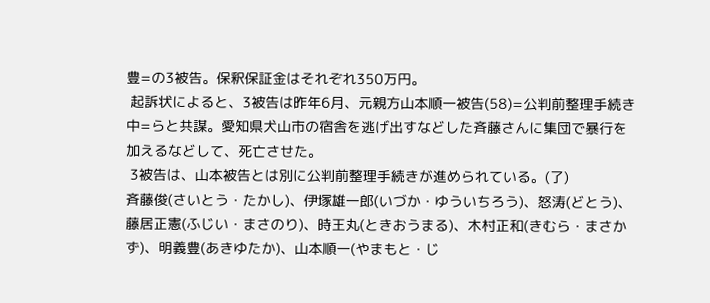豊=の3被告。保釈保証金はそれぞれ350万円。
 起訴状によると、3被告は昨年6月、元親方山本順一被告(58)=公判前整理手続き中=らと共謀。愛知県犬山市の宿舎を逃げ出すなどした斉藤さんに集団で暴行を加えるなどして、死亡させた。
 3被告は、山本被告とは別に公判前整理手続きが進められている。(了)
斉藤俊(さいとう・たかし)、伊塚雄一郎(いづか・ゆういちろう)、怒涛(どとう)、藤居正憲(ふじい・まさのり)、時王丸(ときおうまる)、木村正和(きむら・まさかず)、明義豊(あきゆたか)、山本順一(やまもと・じ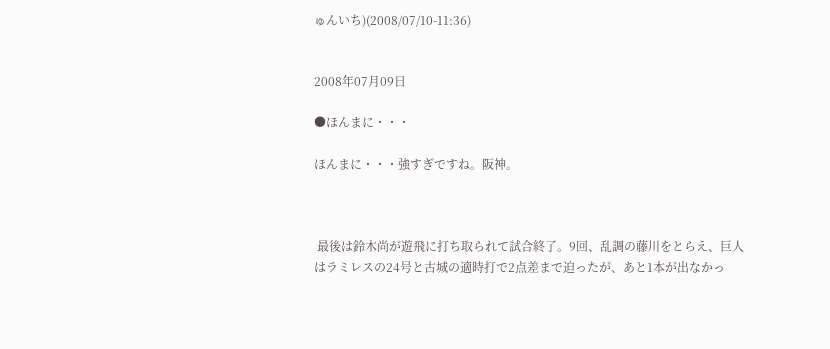ゅんいち)(2008/07/10-11:36)


2008年07月09日

●ほんまに・・・

ほんまに・・・強すぎですね。阪神。



 最後は鈴木尚が遊飛に打ち取られて試合終了。9回、乱調の藤川をとらえ、巨人はラミレスの24号と古城の適時打で2点差まで迫ったが、あと1本が出なかっ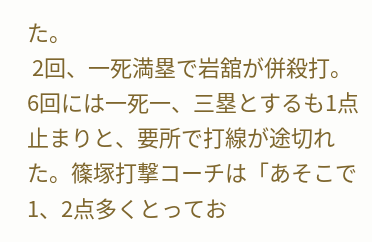た。
 2回、一死満塁で岩舘が併殺打。6回には一死一、三塁とするも1点止まりと、要所で打線が途切れた。篠塚打撃コーチは「あそこで1、2点多くとってお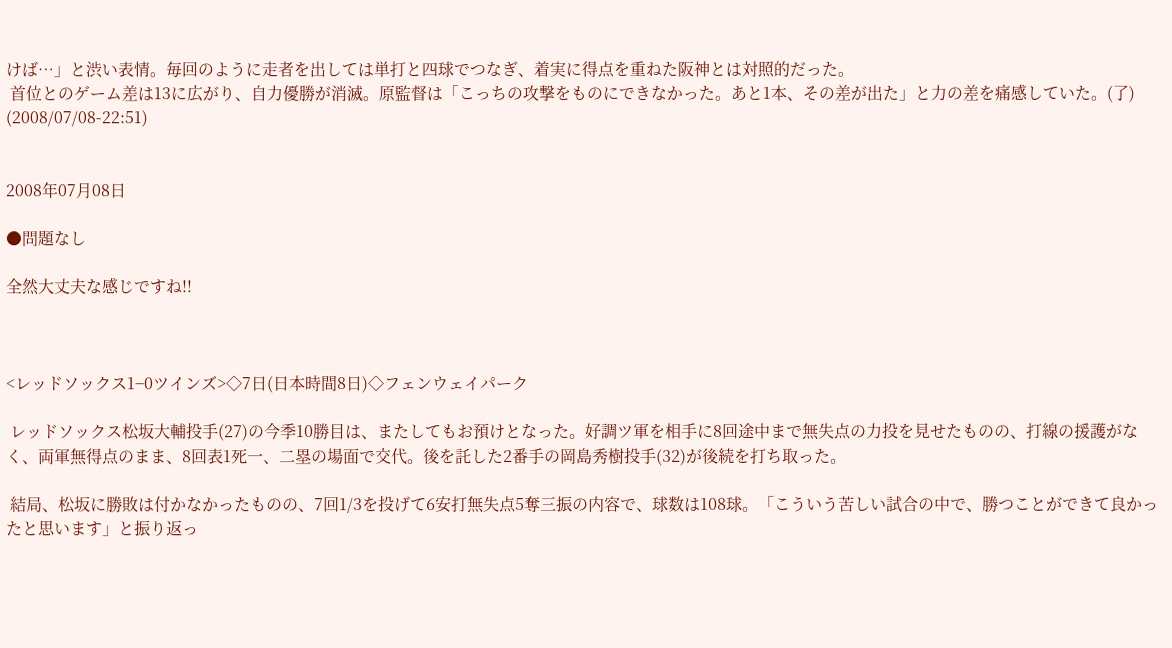けば…」と渋い表情。毎回のように走者を出しては単打と四球でつなぎ、着実に得点を重ねた阪神とは対照的だった。
 首位とのゲーム差は13に広がり、自力優勝が消滅。原監督は「こっちの攻撃をものにできなかった。あと1本、その差が出た」と力の差を痛感していた。(了)
(2008/07/08-22:51)


2008年07月08日

●問題なし

全然大丈夫な感じですね!!



<レッドソックス1−0ツインズ>◇7日(日本時間8日)◇フェンウェイパーク

 レッドソックス松坂大輔投手(27)の今季10勝目は、またしてもお預けとなった。好調ツ軍を相手に8回途中まで無失点の力投を見せたものの、打線の援護がなく、両軍無得点のまま、8回表1死一、二塁の場面で交代。後を託した2番手の岡島秀樹投手(32)が後続を打ち取った。

 結局、松坂に勝敗は付かなかったものの、7回1/3を投げて6安打無失点5奪三振の内容で、球数は108球。「こういう苦しい試合の中で、勝つことができて良かったと思います」と振り返っ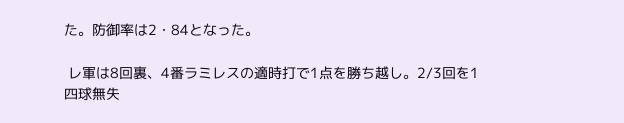た。防御率は2・84となった。

 レ軍は8回裏、4番ラミレスの適時打で1点を勝ち越し。2/3回を1四球無失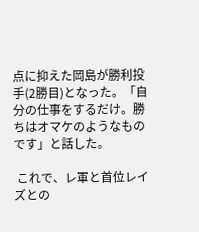点に抑えた岡島が勝利投手(2勝目)となった。「自分の仕事をするだけ。勝ちはオマケのようなものです」と話した。

 これで、レ軍と首位レイズとの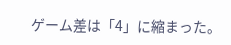ゲーム差は「4」に縮まった。